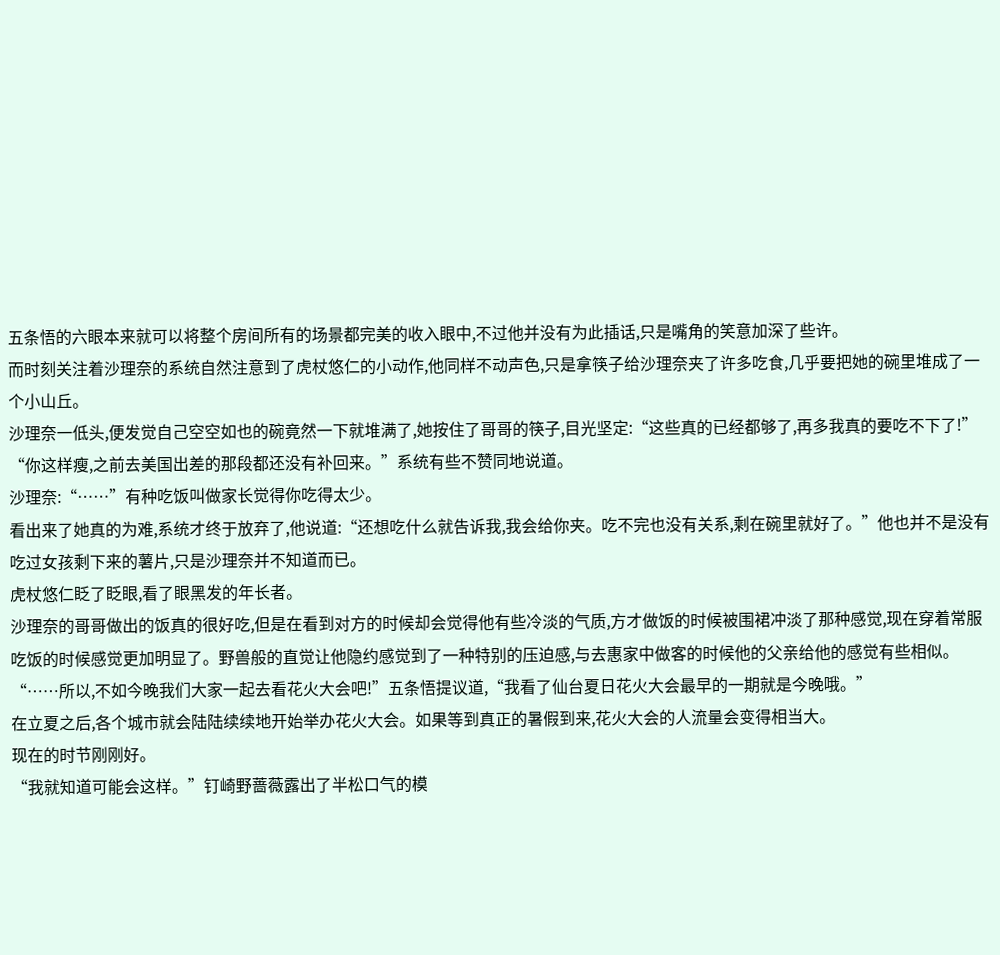五条悟的六眼本来就可以将整个房间所有的场景都完美的收入眼中,不过他并没有为此插话,只是嘴角的笑意加深了些许。
而时刻关注着沙理奈的系统自然注意到了虎杖悠仁的小动作,他同样不动声色,只是拿筷子给沙理奈夹了许多吃食,几乎要把她的碗里堆成了一个小山丘。
沙理奈一低头,便发觉自己空空如也的碗竟然一下就堆满了,她按住了哥哥的筷子,目光坚定:“这些真的已经都够了,再多我真的要吃不下了!”
“你这样瘦,之前去美国出差的那段都还没有补回来。”系统有些不赞同地说道。
沙理奈:“……”有种吃饭叫做家长觉得你吃得太少。
看出来了她真的为难,系统才终于放弃了,他说道:“还想吃什么就告诉我,我会给你夹。吃不完也没有关系,剩在碗里就好了。”他也并不是没有吃过女孩剩下来的薯片,只是沙理奈并不知道而已。
虎杖悠仁眨了眨眼,看了眼黑发的年长者。
沙理奈的哥哥做出的饭真的很好吃,但是在看到对方的时候却会觉得他有些冷淡的气质,方才做饭的时候被围裙冲淡了那种感觉,现在穿着常服吃饭的时候感觉更加明显了。野兽般的直觉让他隐约感觉到了一种特别的压迫感,与去惠家中做客的时候他的父亲给他的感觉有些相似。
“……所以,不如今晚我们大家一起去看花火大会吧!”五条悟提议道,“我看了仙台夏日花火大会最早的一期就是今晚哦。”
在立夏之后,各个城市就会陆陆续续地开始举办花火大会。如果等到真正的暑假到来,花火大会的人流量会变得相当大。
现在的时节刚刚好。
“我就知道可能会这样。”钉崎野蔷薇露出了半松口气的模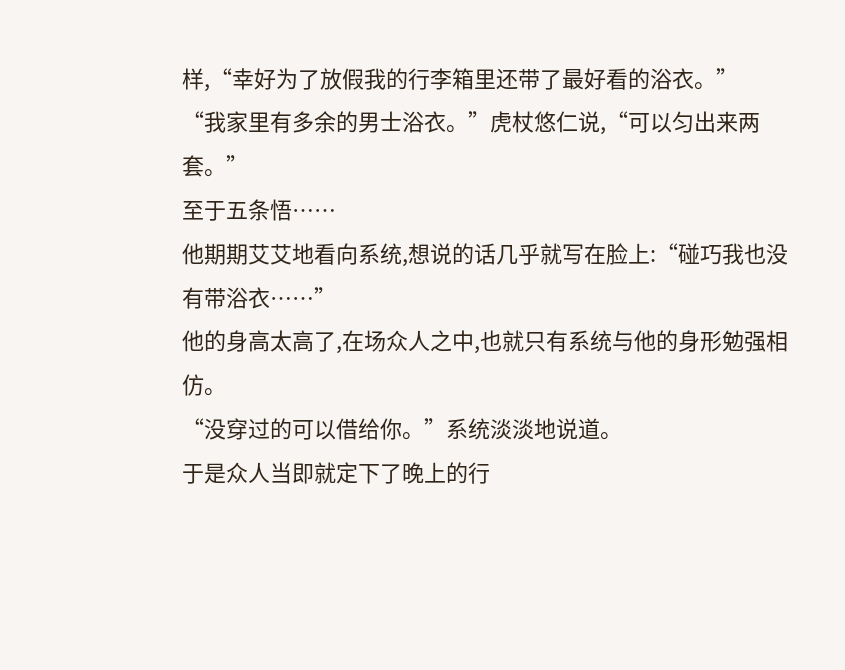样,“幸好为了放假我的行李箱里还带了最好看的浴衣。”
“我家里有多余的男士浴衣。”虎杖悠仁说,“可以匀出来两套。”
至于五条悟……
他期期艾艾地看向系统,想说的话几乎就写在脸上:“碰巧我也没有带浴衣……”
他的身高太高了,在场众人之中,也就只有系统与他的身形勉强相仿。
“没穿过的可以借给你。”系统淡淡地说道。
于是众人当即就定下了晚上的行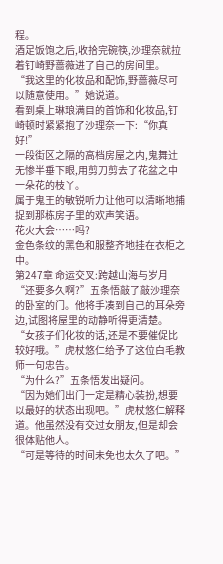程。
酒足饭饱之后,收拾完碗筷,沙理奈就拉着钉崎野蔷薇进了自己的房间里。
“我这里的化妆品和配饰,野蔷薇尽可以随意使用。”她说道。
看到桌上琳琅满目的首饰和化妆品,钉崎顿时紧紧抱了沙理奈一下:“你真好!”
一段街区之隔的高档房屋之内,鬼舞辻无惨半垂下眼,用剪刀剪去了花盆之中一朵花的枝丫。
属于鬼王的敏锐听力让他可以清晰地捕捉到那栋房子里的欢声笑语。
花火大会……吗?
金色条纹的黑色和服整齐地挂在衣柜之中。
第247章 命运交叉:跨越山海与岁月
“还要多久啊?”五条悟敲了敲沙理奈的卧室的门。他将手凑到自己的耳朵旁边,试图将屋里的动静听得更清楚。
“女孩子们化妆的话,还是不要催促比较好哦。”虎杖悠仁给予了这位白毛教师一句忠告。
“为什么?”五条悟发出疑问。
“因为她们出门一定是精心装扮,想要以最好的状态出现吧。”虎杖悠仁解释道。他虽然没有交过女朋友,但是却会很体贴他人。
“可是等待的时间未免也太久了吧。”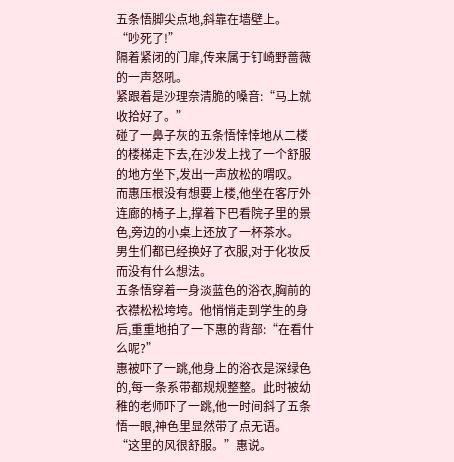五条悟脚尖点地,斜靠在墙壁上。
“吵死了!”
隔着紧闭的门扉,传来属于钉崎野蔷薇的一声怒吼。
紧跟着是沙理奈清脆的嗓音:“马上就收拾好了。”
碰了一鼻子灰的五条悟悻悻地从二楼的楼梯走下去,在沙发上找了一个舒服的地方坐下,发出一声放松的喟叹。
而惠压根没有想要上楼,他坐在客厅外连廊的椅子上,撑着下巴看院子里的景色,旁边的小桌上还放了一杯茶水。
男生们都已经换好了衣服,对于化妆反而没有什么想法。
五条悟穿着一身淡蓝色的浴衣,胸前的衣襟松松垮垮。他悄悄走到学生的身后,重重地拍了一下惠的背部:“在看什么呢?”
惠被吓了一跳,他身上的浴衣是深绿色的,每一条系带都规规整整。此时被幼稚的老师吓了一跳,他一时间斜了五条悟一眼,神色里显然带了点无语。
“这里的风很舒服。”惠说。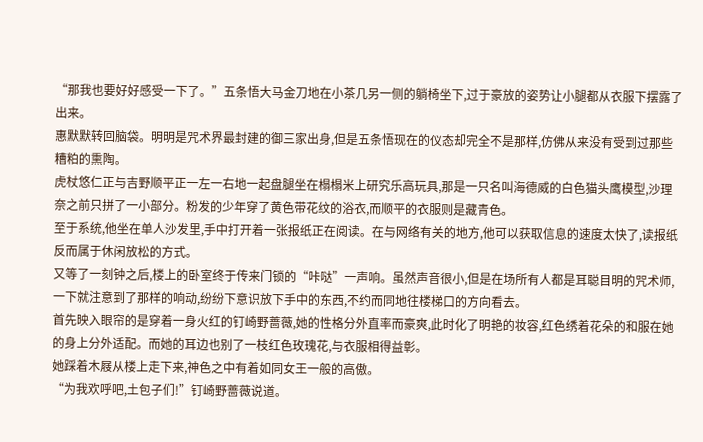“那我也要好好感受一下了。”五条悟大马金刀地在小茶几另一侧的躺椅坐下,过于豪放的姿势让小腿都从衣服下摆露了出来。
惠默默转回脑袋。明明是咒术界最封建的御三家出身,但是五条悟现在的仪态却完全不是那样,仿佛从来没有受到过那些糟粕的熏陶。
虎杖悠仁正与吉野顺平正一左一右地一起盘腿坐在榻榻米上研究乐高玩具,那是一只名叫海德威的白色猫头鹰模型,沙理奈之前只拼了一小部分。粉发的少年穿了黄色带花纹的浴衣,而顺平的衣服则是藏青色。
至于系统,他坐在单人沙发里,手中打开着一张报纸正在阅读。在与网络有关的地方,他可以获取信息的速度太快了,读报纸反而属于休闲放松的方式。
又等了一刻钟之后,楼上的卧室终于传来门锁的“咔哒”一声响。虽然声音很小,但是在场所有人都是耳聪目明的咒术师,一下就注意到了那样的响动,纷纷下意识放下手中的东西,不约而同地往楼梯口的方向看去。
首先映入眼帘的是穿着一身火红的钉崎野蔷薇,她的性格分外直率而豪爽,此时化了明艳的妆容,红色绣着花朵的和服在她的身上分外适配。而她的耳边也别了一枝红色玫瑰花,与衣服相得益彰。
她踩着木屐从楼上走下来,神色之中有着如同女王一般的高傲。
“为我欢呼吧,土包子们!”钉崎野蔷薇说道。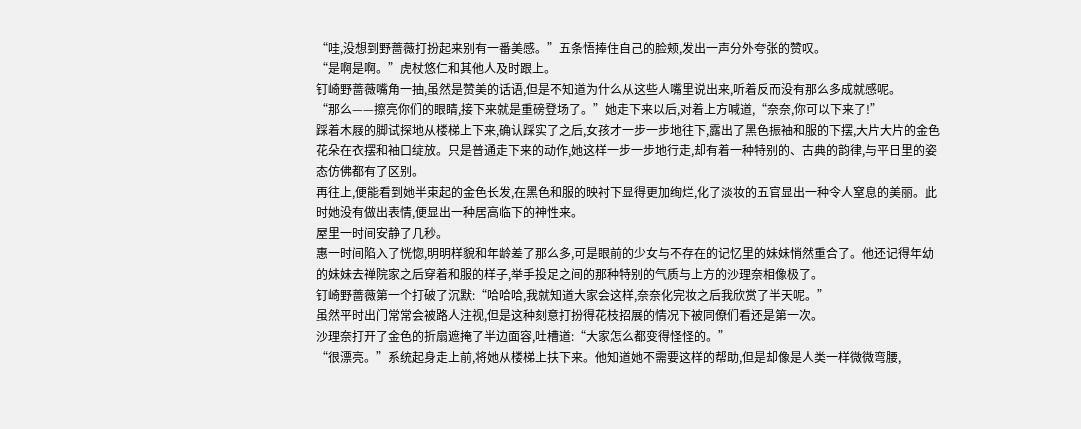“哇,没想到野蔷薇打扮起来别有一番美感。”五条悟捧住自己的脸颊,发出一声分外夸张的赞叹。
“是啊是啊。”虎杖悠仁和其他人及时跟上。
钉崎野蔷薇嘴角一抽,虽然是赞美的话语,但是不知道为什么从这些人嘴里说出来,听着反而没有那么多成就感呢。
“那么——擦亮你们的眼睛,接下来就是重磅登场了。”她走下来以后,对着上方喊道,“奈奈,你可以下来了!”
踩着木屐的脚试探地从楼梯上下来,确认踩实了之后,女孩才一步一步地往下,露出了黑色振袖和服的下摆,大片大片的金色花朵在衣摆和袖口绽放。只是普通走下来的动作,她这样一步一步地行走,却有着一种特别的、古典的韵律,与平日里的姿态仿佛都有了区别。
再往上,便能看到她半束起的金色长发,在黑色和服的映衬下显得更加绚烂,化了淡妆的五官显出一种令人窒息的美丽。此时她没有做出表情,便显出一种居高临下的神性来。
屋里一时间安静了几秒。
惠一时间陷入了恍惚,明明样貌和年龄差了那么多,可是眼前的少女与不存在的记忆里的妹妹悄然重合了。他还记得年幼的妹妹去禅院家之后穿着和服的样子,举手投足之间的那种特别的气质与上方的沙理奈相像极了。
钉崎野蔷薇第一个打破了沉默:“哈哈哈,我就知道大家会这样,奈奈化完妆之后我欣赏了半天呢。”
虽然平时出门常常会被路人注视,但是这种刻意打扮得花枝招展的情况下被同僚们看还是第一次。
沙理奈打开了金色的折扇遮掩了半边面容,吐槽道:“大家怎么都变得怪怪的。”
“很漂亮。”系统起身走上前,将她从楼梯上扶下来。他知道她不需要这样的帮助,但是却像是人类一样微微弯腰,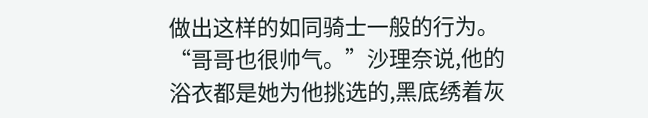做出这样的如同骑士一般的行为。
“哥哥也很帅气。”沙理奈说,他的浴衣都是她为他挑选的,黑底绣着灰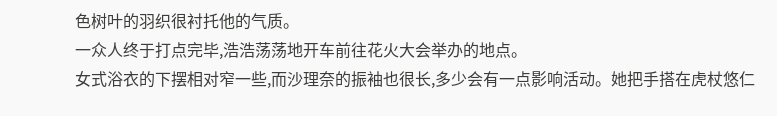色树叶的羽织很衬托他的气质。
一众人终于打点完毕,浩浩荡荡地开车前往花火大会举办的地点。
女式浴衣的下摆相对窄一些,而沙理奈的振袖也很长,多少会有一点影响活动。她把手搭在虎杖悠仁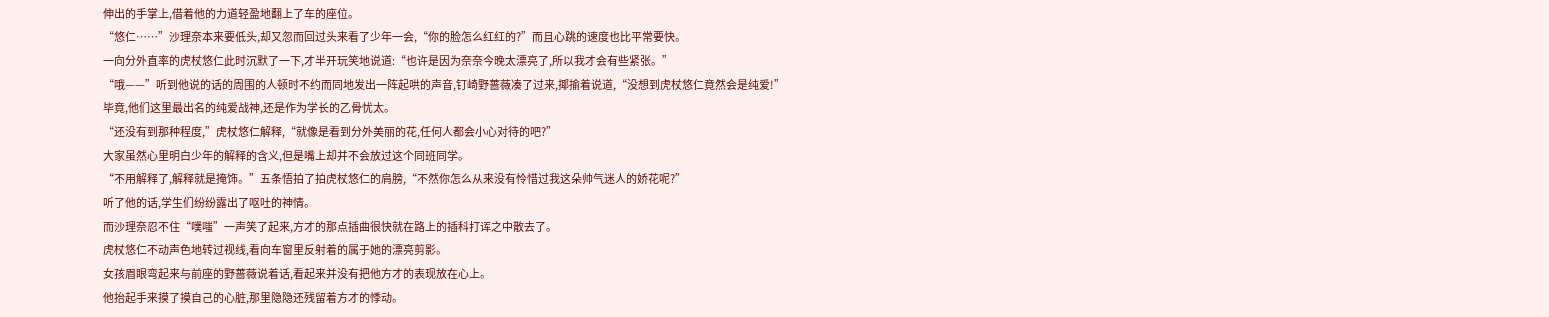伸出的手掌上,借着他的力道轻盈地翻上了车的座位。
“悠仁……”沙理奈本来要低头,却又忽而回过头来看了少年一会,“你的脸怎么红红的?”而且心跳的速度也比平常要快。
一向分外直率的虎杖悠仁此时沉默了一下,才半开玩笑地说道:“也许是因为奈奈今晚太漂亮了,所以我才会有些紧张。”
“哦——”听到他说的话的周围的人顿时不约而同地发出一阵起哄的声音,钉崎野蔷薇凑了过来,揶揄着说道,“没想到虎杖悠仁竟然会是纯爱!”
毕竟,他们这里最出名的纯爱战神,还是作为学长的乙骨忧太。
“还没有到那种程度,”虎杖悠仁解释,“就像是看到分外美丽的花,任何人都会小心对待的吧?”
大家虽然心里明白少年的解释的含义,但是嘴上却并不会放过这个同班同学。
“不用解释了,解释就是掩饰。”五条悟拍了拍虎杖悠仁的肩膀,“不然你怎么从来没有怜惜过我这朵帅气迷人的娇花呢?”
听了他的话,学生们纷纷露出了呕吐的神情。
而沙理奈忍不住“噗嗤”一声笑了起来,方才的那点插曲很快就在路上的插科打诨之中散去了。
虎杖悠仁不动声色地转过视线,看向车窗里反射着的属于她的漂亮剪影。
女孩眉眼弯起来与前座的野蔷薇说着话,看起来并没有把他方才的表现放在心上。
他抬起手来摸了摸自己的心脏,那里隐隐还残留着方才的悸动。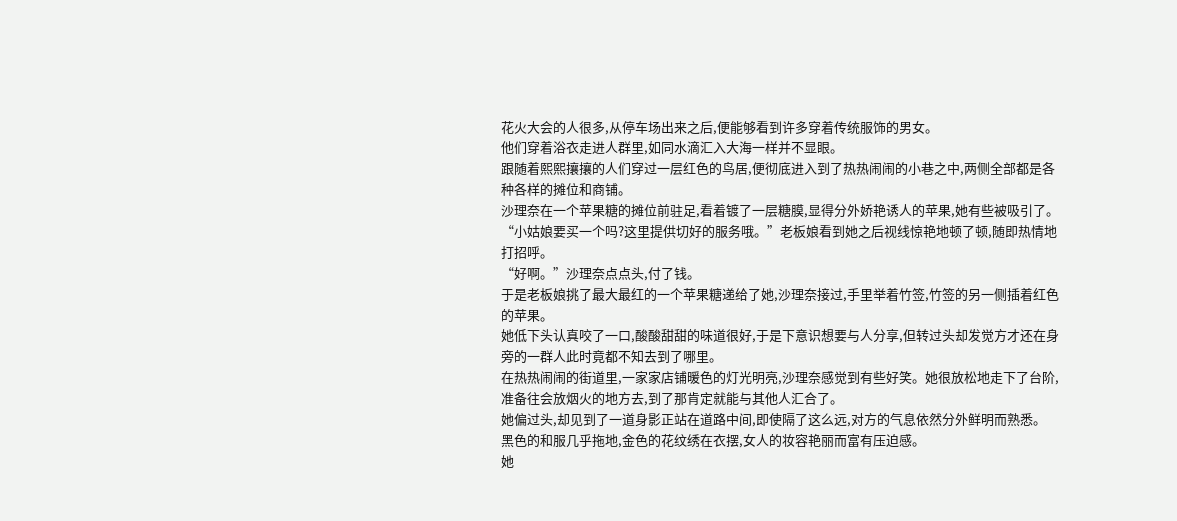花火大会的人很多,从停车场出来之后,便能够看到许多穿着传统服饰的男女。
他们穿着浴衣走进人群里,如同水滴汇入大海一样并不显眼。
跟随着熙熙攘攘的人们穿过一层红色的鸟居,便彻底进入到了热热闹闹的小巷之中,两侧全部都是各种各样的摊位和商铺。
沙理奈在一个苹果糖的摊位前驻足,看着镀了一层糖膜,显得分外娇艳诱人的苹果,她有些被吸引了。
“小姑娘要买一个吗?这里提供切好的服务哦。”老板娘看到她之后视线惊艳地顿了顿,随即热情地打招呼。
“好啊。”沙理奈点点头,付了钱。
于是老板娘挑了最大最红的一个苹果糖递给了她,沙理奈接过,手里举着竹签,竹签的另一侧插着红色的苹果。
她低下头认真咬了一口,酸酸甜甜的味道很好,于是下意识想要与人分享,但转过头却发觉方才还在身旁的一群人此时竟都不知去到了哪里。
在热热闹闹的街道里,一家家店铺暖色的灯光明亮,沙理奈感觉到有些好笑。她很放松地走下了台阶,准备往会放烟火的地方去,到了那肯定就能与其他人汇合了。
她偏过头,却见到了一道身影正站在道路中间,即使隔了这么远,对方的气息依然分外鲜明而熟悉。
黑色的和服几乎拖地,金色的花纹绣在衣摆,女人的妆容艳丽而富有压迫感。
她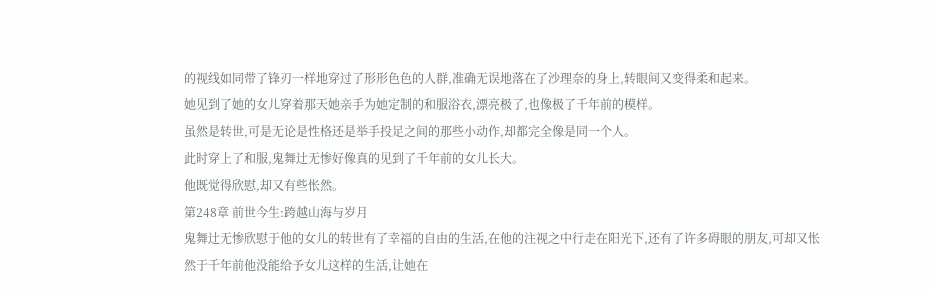的视线如同带了锋刃一样地穿过了形形色色的人群,准确无误地落在了沙理奈的身上,转眼间又变得柔和起来。
她见到了她的女儿穿着那天她亲手为她定制的和服浴衣,漂亮极了,也像极了千年前的模样。
虽然是转世,可是无论是性格还是举手投足之间的那些小动作,却都完全像是同一个人。
此时穿上了和服,鬼舞辻无惨好像真的见到了千年前的女儿长大。
他既觉得欣慰,却又有些怅然。
第248章 前世今生:跨越山海与岁月
鬼舞辻无惨欣慰于他的女儿的转世有了幸福的自由的生活,在他的注视之中行走在阳光下,还有了许多碍眼的朋友,可却又怅然于千年前他没能给予女儿这样的生活,让她在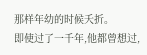那样年幼的时候夭折。
即使过了一千年,他都曾想过,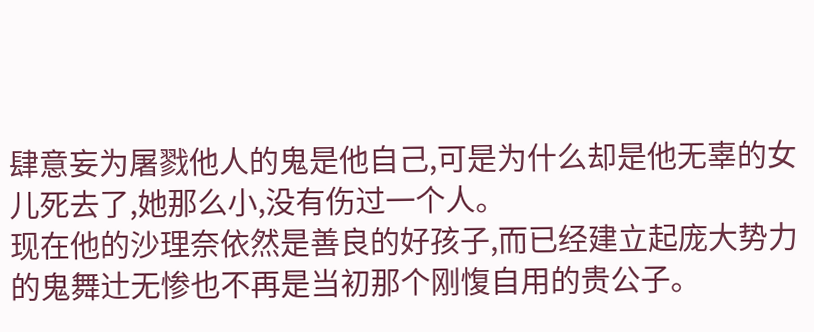肆意妄为屠戮他人的鬼是他自己,可是为什么却是他无辜的女儿死去了,她那么小,没有伤过一个人。
现在他的沙理奈依然是善良的好孩子,而已经建立起庞大势力的鬼舞辻无惨也不再是当初那个刚愎自用的贵公子。